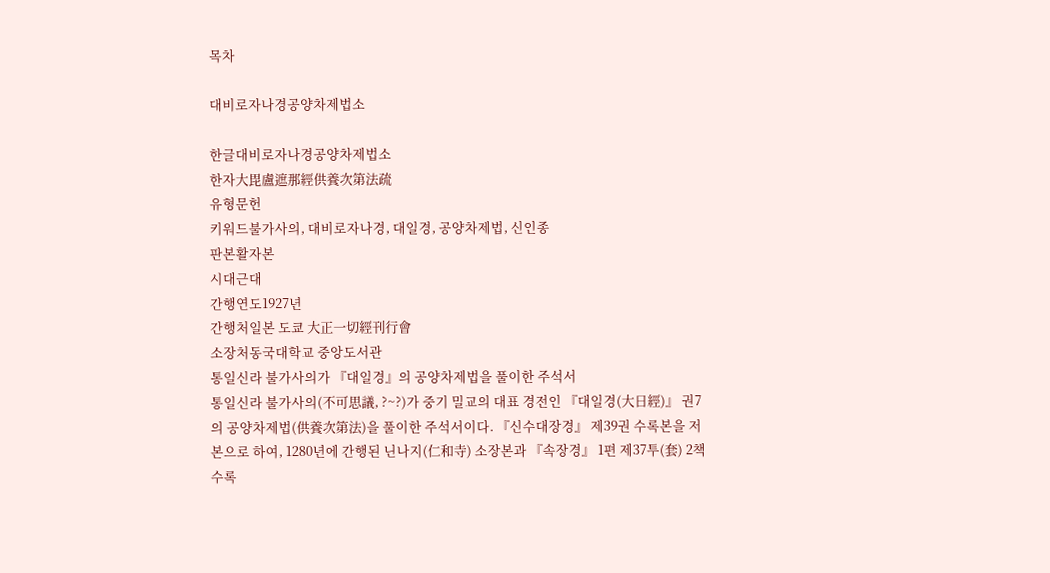목차

대비로자나경공양차제법소

한글대비로자나경공양차제법소
한자大毘盧遮那經供養次第法疏
유형문헌
키워드불가사의, 대비로자나경, 대일경, 공양차제법, 신인종
판본활자본
시대근대
간행연도1927년
간행처일본 도쿄 大正一切經刊行會
소장처동국대학교 중앙도서관
통일신라 불가사의가 『대일경』의 공양차제법을 풀이한 주석서
통일신라 불가사의(不可思議, ?~?)가 중기 밀교의 대표 경전인 『대일경(大日經)』 권7의 공양차제법(供養次第法)을 풀이한 주석서이다. 『신수대장경』 제39권 수록본을 저본으로 하여, 1280년에 간행된 닌나지(仁和寺) 소장본과 『속장경』 1편 제37투(套) 2책 수록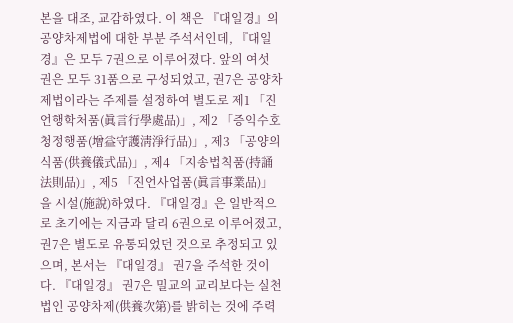본을 대조, 교감하였다. 이 책은 『대일경』의 공양차제법에 대한 부분 주석서인데, 『대일경』은 모두 7권으로 이루어졌다. 앞의 여섯 권은 모두 31품으로 구성되었고, 권7은 공양차제법이라는 주제를 설정하여 별도로 제1 「진언행학처품(眞言行學處品)」, 제2 「증익수호청정행품(增益守護淸淨行品)」, 제3 「공양의식품(供養儀式品)」, 제4 「지송법칙품(持誦法則品)」, 제5 「진언사업품(眞言事業品)」을 시설(施說)하였다. 『대일경』은 일반적으로 초기에는 지금과 달리 6권으로 이루어졌고, 권7은 별도로 유통되었던 것으로 추정되고 있으며, 본서는 『대일경』 권7을 주석한 것이다. 『대일경』 권7은 밀교의 교리보다는 실천법인 공양차제(供養次第)를 밝히는 것에 주력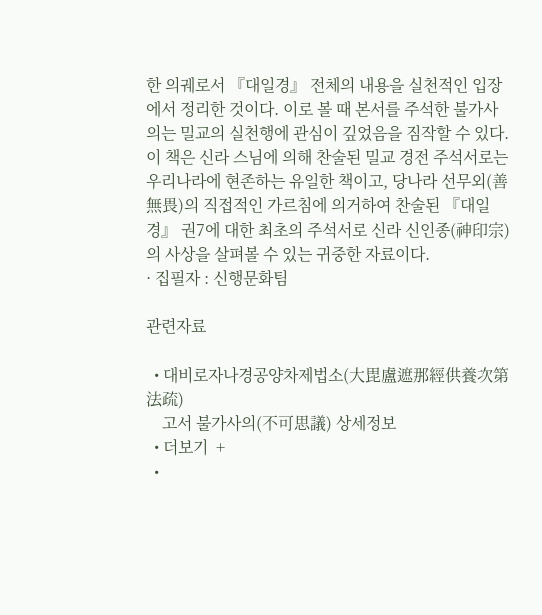한 의궤로서 『대일경』 전체의 내용을 실천적인 입장에서 정리한 것이다. 이로 볼 때 본서를 주석한 불가사의는 밀교의 실천행에 관심이 깊었음을 짐작할 수 있다. 이 책은 신라 스님에 의해 찬술된 밀교 경전 주석서로는 우리나라에 현존하는 유일한 책이고, 당나라 선무외(善無畏)의 직접적인 가르침에 의거하여 찬술된 『대일경』 권7에 대한 최초의 주석서로 신라 신인종(神印宗)의 사상을 살펴볼 수 있는 귀중한 자료이다.
· 집필자 : 신행문화팀

관련자료

  • 대비로자나경공양차제법소(大毘盧遮那經供養次第法疏)
    고서 불가사의(不可思議) 상세정보
  • 더보기  +
  •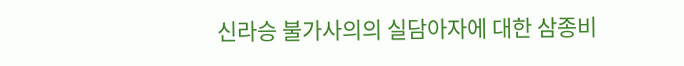신라승 불가사의의 실담아자에 대한 삼종비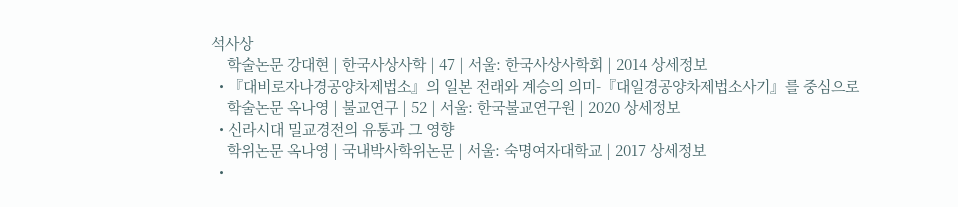석사상
    학술논문 강대현 | 한국사상사학 | 47 | 서울: 한국사상사학회 | 2014 상세정보
  • 『대비로자나경공양차제법소』의 일본 전래와 계승의 의미-『대일경공양차제법소사기』를 중심으로
    학술논문 옥나영 | 불교연구 | 52 | 서울: 한국불교연구원 | 2020 상세정보
  • 신라시대 밀교경전의 유통과 그 영향
    학위논문 옥나영 | 국내박사학위논문 | 서울: 숙명여자대학교 | 2017 상세정보
  •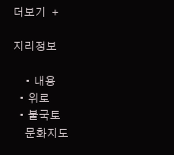더보기  +

지리정보

    • 내용
  • 위로
  • 불국토
    문화지도